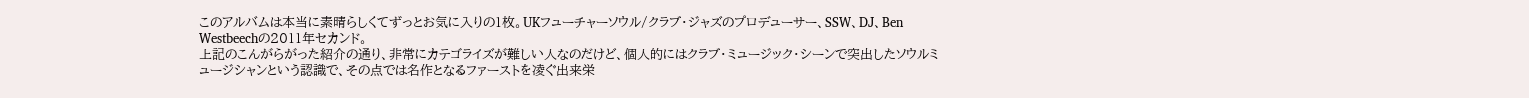このアルバムは本当に素晴らしくてずっとお気に入りの1枚。UKフューチャーソウル/クラブ・ジャズのプロデューサー、SSW、DJ、Ben Westbeechの2011年セカンド。
上記のこんがらがった紹介の通り、非常にカテゴライズが難しい人なのだけど、個人的にはクラブ・ミュージック・シーンで突出したソウルミュージシャンという認識で、その点では名作となるファーストを凌ぐ出来栄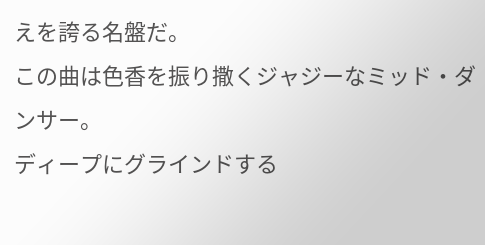えを誇る名盤だ。
この曲は色香を振り撒くジャジーなミッド・ダンサー。
ディープにグラインドする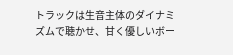トラックは生音主体のダイナミズムで聴かせ、甘く優しいボー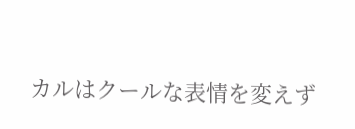カルはクールな表情を変えず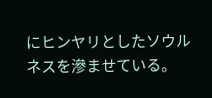にヒンヤリとしたソウルネスを滲ませている。